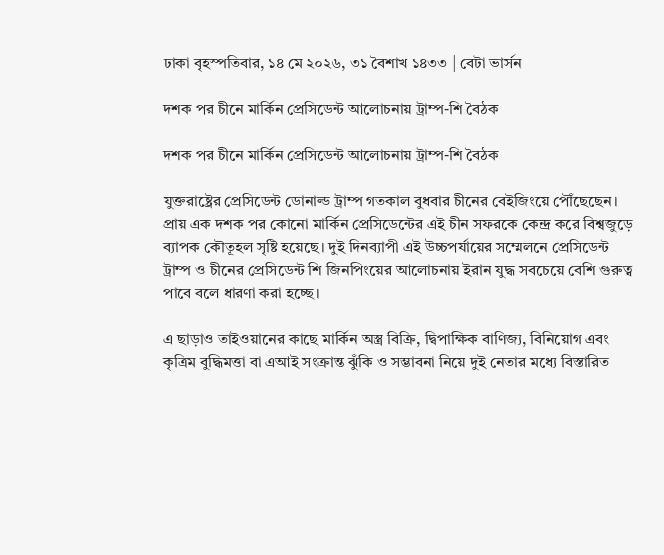ঢাকা বৃহস্পতিবার, ১৪ মে ২০২৬, ৩১ বৈশাখ ১৪৩৩ | বেটা ভার্সন

দশক পর চীনে মার্কিন প্রেসিডেন্ট আলোচনায় ট্রাম্প-শি বৈঠক

দশক পর চীনে মার্কিন প্রেসিডেন্ট আলোচনায় ট্রাম্প-শি বৈঠক

যুক্তরাষ্ট্রের প্রেসিডেন্ট ডোনাল্ড ট্রাম্প গতকাল বুধবার চীনের বেইজিংয়ে পৌঁছেছেন। প্রায় এক দশক পর কোনো মার্কিন প্রেসিডেন্টের এই চীন সফরকে কেন্দ্র করে বিশ্বজুড়ে ব্যাপক কৌতূহল সৃষ্টি হয়েছে। দুই দিনব্যাপী এই উচ্চপর্যায়ের সম্মেলনে প্রেসিডেন্ট ট্রাম্প ও চীনের প্রেসিডেন্ট শি জিনপিংয়ের আলোচনায় ইরান যুদ্ধ সবচেয়ে বেশি গুরুত্ব পাবে বলে ধারণা করা হচ্ছে।

এ ছাড়াও তাইওয়ানের কাছে মার্কিন অস্ত্র বিক্রি, দ্বিপাক্ষিক বাণিজ্য, বিনিয়োগ এবং কৃত্রিম বুদ্ধিমত্তা বা এআই সংক্রান্ত ঝুঁকি ও সম্ভাবনা নিয়ে দুই নেতার মধ্যে বিস্তারিত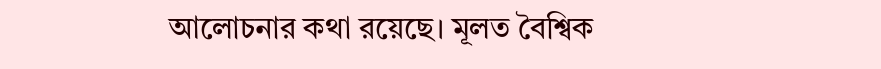আলোচনার কথা রয়েছে। মূলত বৈশ্বিক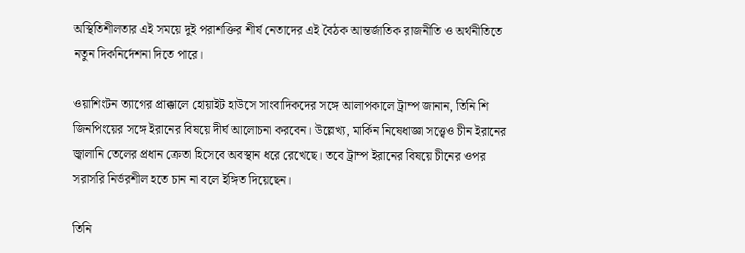অস্থিতিশীলতার এই সময়ে দুই পরাশক্তির শীর্ষ নেতাদের এই বৈঠক আন্তর্জাতিক রাজনীতি ও অর্থনীতিতে নতুন দিকনির্দেশনা দিতে পারে।

ওয়াশিংটন ত্যাগের প্রাক্কালে হোয়াইট হাউসে সাংবাদিকদের সঙ্গে আলাপকালে ট্রাম্প জানান, তিনি শি জিনপিংয়ের সঙ্গে ইরানের বিষয়ে দীর্ঘ আলোচনা করবেন। উল্লেখ্য, মার্কিন নিষেধাজ্ঞা সত্ত্বেও চীন ইরানের জ্বালানি তেলের প্রধান ক্রেতা হিসেবে অবস্থান ধরে রেখেছে। তবে ট্রাম্প ইরানের বিষয়ে চীনের ওপর সরাসরি নির্ভরশীল হতে চান না বলে ইঙ্গিত দিয়েছেন।

তিনি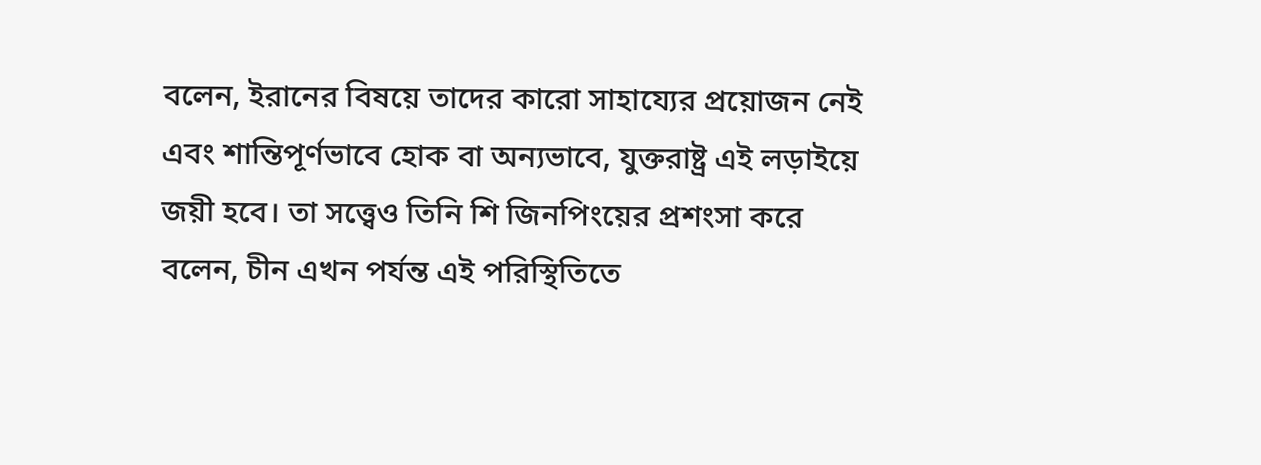বলেন, ইরানের বিষয়ে তাদের কারো সাহায্যের প্রয়োজন নেই এবং শান্তিপূর্ণভাবে হোক বা অন্যভাবে, যুক্তরাষ্ট্র এই লড়াইয়ে জয়ী হবে। তা সত্ত্বেও তিনি শি জিনপিংয়ের প্রশংসা করে বলেন, চীন এখন পর্যন্ত এই পরিস্থিতিতে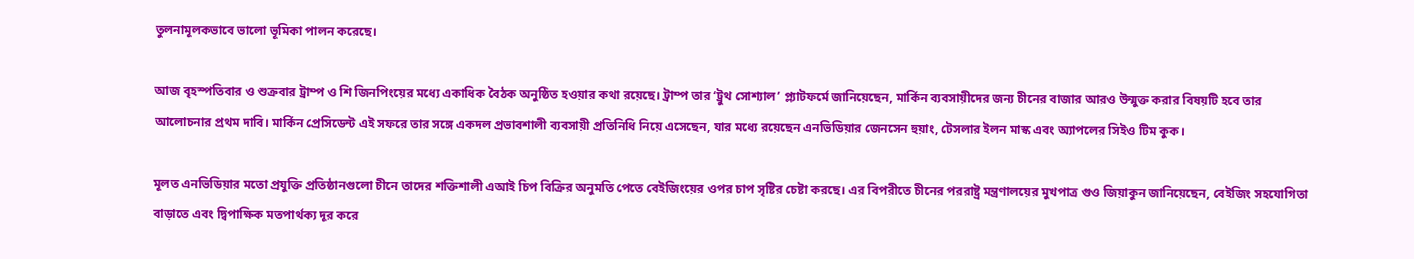তুলনামূলকভাবে ভালো ভূমিকা পালন করেছে।

আজ বৃহস্পতিবার ও শুক্রবার ট্রাম্প ও শি জিনপিংয়ের মধ্যে একাধিক বৈঠক অনুষ্ঠিত হওয়ার কথা রয়েছে। ট্রাম্প তার ‘ট্রুথ সোশ্যাল’ প্ল্যাটফর্মে জানিয়েছেন, মার্কিন ব্যবসায়ীদের জন্য চীনের বাজার আরও উন্মুক্ত করার বিষয়টি হবে তার আলোচনার প্রথম দাবি। মার্কিন প্রেসিডেন্ট এই সফরে তার সঙ্গে একদল প্রভাবশালী ব্যবসায়ী প্রতিনিধি নিয়ে এসেছেন, যার মধ্যে রয়েছেন এনভিডিয়ার জেনসেন হুয়াং, টেসলার ইলন মাস্ক এবং অ্যাপলের সিইও টিম কুক।

মূলত এনভিডিয়ার মতো প্রযুক্তি প্রতিষ্ঠানগুলো চীনে তাদের শক্তিশালী এআই চিপ বিক্রির অনুমতি পেতে বেইজিংয়ের ওপর চাপ সৃষ্টির চেষ্টা করছে। এর বিপরীতে চীনের পররাষ্ট্র মন্ত্রণালয়ের মুখপাত্র গুও জিয়াকুন জানিয়েছেন, বেইজিং সহযোগিতা বাড়াতে এবং দ্বিপাক্ষিক মতপার্থক্য দূর করে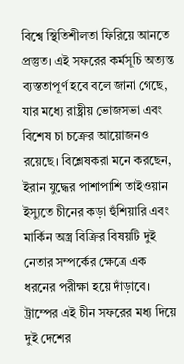বিশ্বে স্থিতিশীলতা ফিরিয়ে আনতে প্রস্তুত। এই সফরের কর্মসূচি অত্যন্ত ব্যস্ততাপূর্ণ হবে বলে জানা গেছে, যার মধ্যে রাষ্ট্রীয় ভোজসভা এবং বিশেষ চা চক্রের আয়োজনও রয়েছে। বিশ্লেষকরা মনে করছেন, ইরান যুদ্ধের পাশাপাশি তাইওয়ান ইস্যুতে চীনের কড়া হুঁশিয়ারি এবং মার্কিন অস্ত্র বিক্রির বিষয়টি দুই নেতার সম্পর্কের ক্ষেত্রে এক ধরনের পরীক্ষা হয়ে দাঁড়াবে। ট্রাম্পের এই চীন সফরের মধ্য দিয়ে দুই দেশের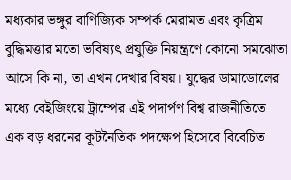মধ্যকার ভঙ্গুর বাণিজ্যিক সম্পর্ক মেরামত এবং কৃত্রিম বুদ্ধিমত্তার মতো ভবিষ্যৎ প্রযুক্তি নিয়ন্ত্রণে কোনো সমঝোতা আসে কি না, তা এখন দেখার বিষয়। যুদ্ধের ডামাডোলের মধ্যে বেইজিংয়ে ট্রাম্পের এই পদার্পণ বিশ্ব রাজনীতিতে এক বড় ধরনের কূটনৈতিক পদক্ষেপ হিসেবে বিবেচিত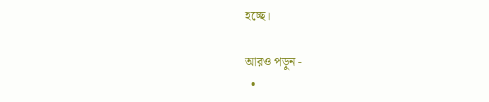হচ্ছে।

আরও পড়ুন -
  •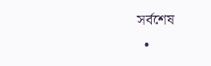সর্বশেষ
  •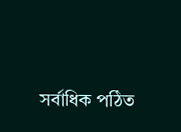সর্বাধিক পঠিত